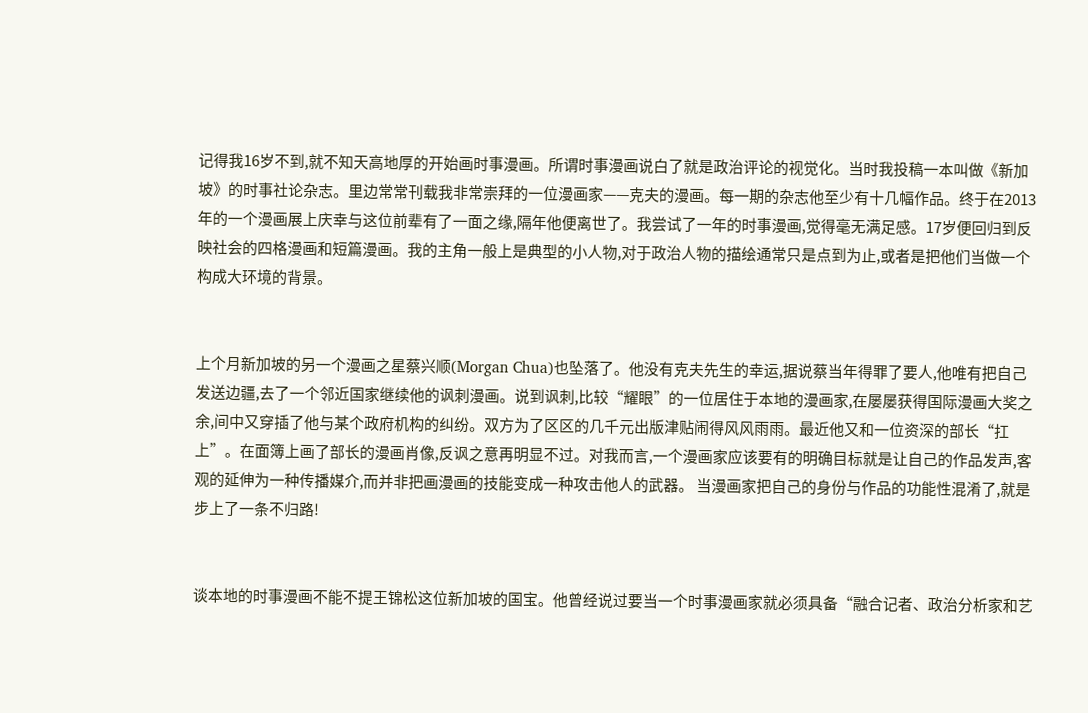记得我16岁不到,就不知天高地厚的开始画时事漫画。所谓时事漫画说白了就是政治评论的视觉化。当时我投稿一本叫做《新加坡》的时事社论杂志。里边常常刊载我非常崇拜的一位漫画家——克夫的漫画。每一期的杂志他至少有十几幅作品。终于在2013年的一个漫画展上庆幸与这位前辈有了一面之缘,隔年他便离世了。我尝试了一年的时事漫画,觉得毫无满足感。17岁便回归到反映社会的四格漫画和短篇漫画。我的主角一般上是典型的小人物,对于政治人物的描绘通常只是点到为止,或者是把他们当做一个构成大环境的背景。


上个月新加坡的另一个漫画之星蔡兴顺(Morgan Chua)也坠落了。他没有克夫先生的幸运,据说蔡当年得罪了要人,他唯有把自己发送边疆,去了一个邻近国家继续他的讽刺漫画。说到讽刺,比较“耀眼”的一位居住于本地的漫画家,在屡屡获得国际漫画大奖之余,间中又穿插了他与某个政府机构的纠纷。双方为了区区的几千元出版津贴闹得风风雨雨。最近他又和一位资深的部长“扛上”。在面簿上画了部长的漫画肖像,反讽之意再明显不过。对我而言,一个漫画家应该要有的明确目标就是让自己的作品发声,客观的延伸为一种传播媒介,而并非把画漫画的技能变成一种攻击他人的武器。 当漫画家把自己的身份与作品的功能性混淆了,就是步上了一条不归路!


谈本地的时事漫画不能不提王锦松这位新加坡的国宝。他曾经说过要当一个时事漫画家就必须具备“融合记者、政治分析家和艺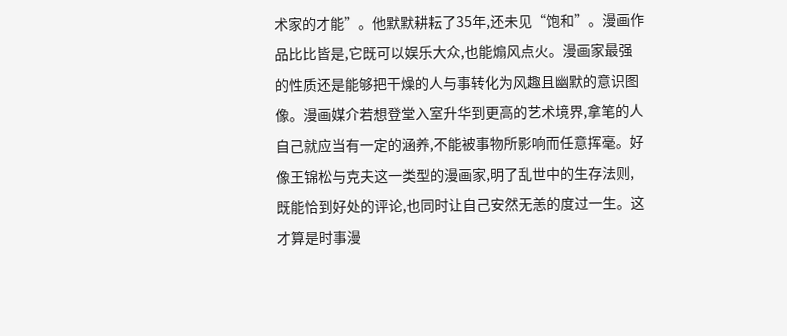术家的才能”。他默默耕耘了35年,还未见“饱和”。漫画作品比比皆是,它既可以娱乐大众,也能煽风点火。漫画家最强的性质还是能够把干燥的人与事转化为风趣且幽默的意识图像。漫画媒介若想登堂入室升华到更高的艺术境界,拿笔的人自己就应当有一定的涵养,不能被事物所影响而任意挥毫。好像王锦松与克夫这一类型的漫画家,明了乱世中的生存法则,既能恰到好处的评论,也同时让自己安然无恙的度过一生。这才算是时事漫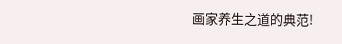画家养生之道的典范!